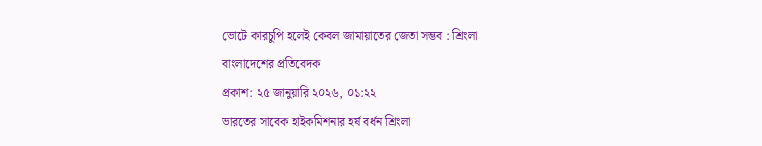ভোটে কারচুপি হলেই কেবল জামায়াতের জেতা সম্ভব : শ্রিংলা
বাংলাদেশের প্রতিবেদক
প্রকাশ: ২৫ জানুয়ারি ২০২৬, ০১:২২
ভারতের সাবেক হাইকমিশনার হর্ষ বর্ধন শ্রিংলা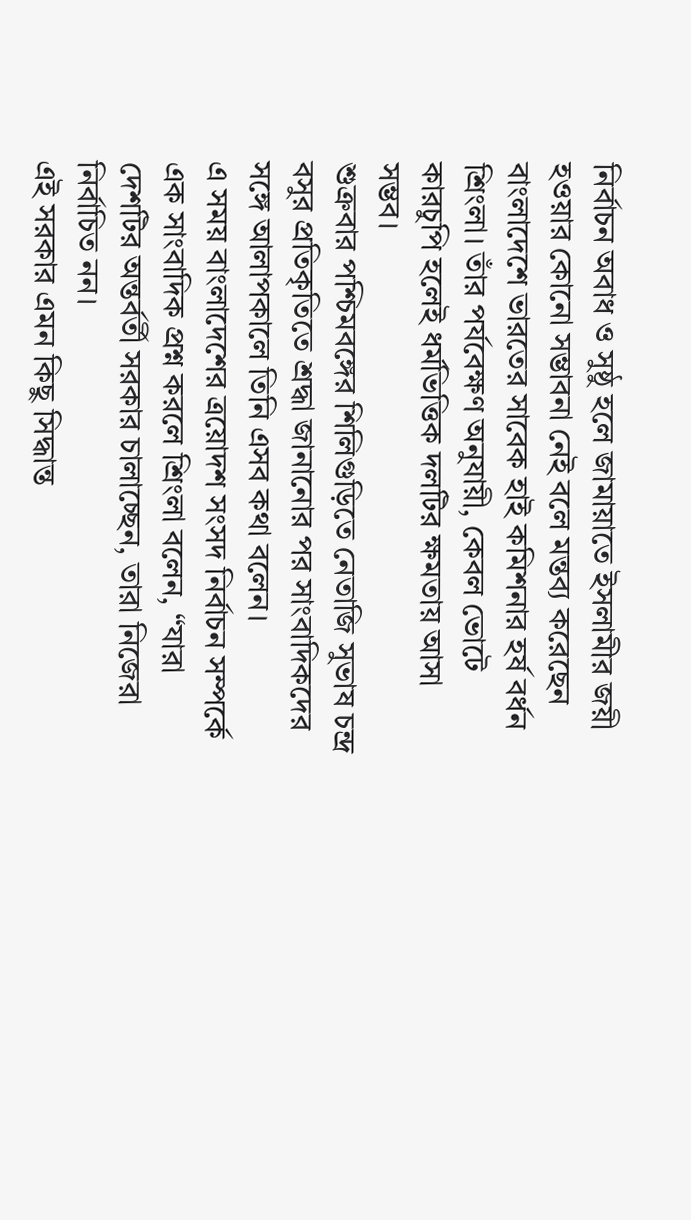নির্বাচন অবাধ ও সুষ্ঠু হলে জামায়াতে ইসলামীর জয়ী হওয়ার কোনো সম্ভাবনা নেই বলে মন্তব্য করেছেন বাংলাদেশে ভারতের সাবেক হাই কমিশনার হর্ষ বর্ধন শ্রিংলা। তাঁর পর্যবেক্ষণ অনুযায়ী, কেবল ভোটে কারচুপি হলেই ধর্মভিত্তিক দলটির ক্ষমতায় আসা সম্ভব।
শুক্রবার পশ্চিমবঙ্গের শিলিগুড়িতে নেতাজি সুভাষ চন্দ্র বসুর প্রতিকৃতিতে শ্রদ্ধা জানানোর পর সাংবাদিকদের সঙ্গে আলাপকালে তিনি এসব কথা বলেন।
এ সময় বাংলাদেশের ত্রয়োদশ সংসদ নির্বাচন সম্পর্কে এক সাংবাদিক প্রশ্ন করলে শ্রিংলা বলেন, “যারা দেশটির অন্তর্বর্তী সরকার চালাচ্ছেন, তারা নিজেরা নির্বাচিত নন।
এই সরকার এমন কিছু সিদ্ধান্ত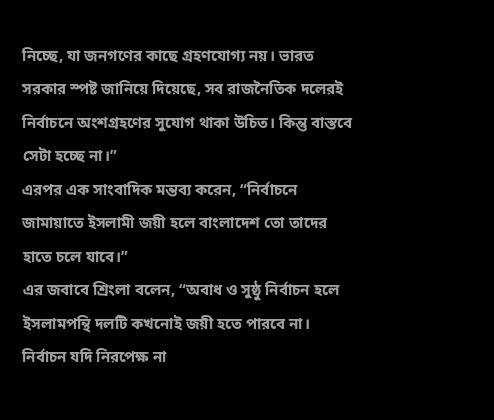নিচ্ছে, যা জনগণের কাছে গ্রহণযোগ্য নয়। ভারত সরকার স্পষ্ট জানিয়ে দিয়েছে, সব রাজনৈতিক দলেরই নির্বাচনে অংশগ্রহণের সুযোগ থাকা উচিত। কিন্তু বাস্তবে সেটা হচ্ছে না।”
এরপর এক সাংবাদিক মন্তব্য করেন, “নির্বাচনে জামায়াতে ইসলামী জয়ী হলে বাংলাদেশ তো তাদের হাতে চলে যাবে।”
এর জবাবে শ্রিংলা বলেন, “অবাধ ও সুষ্ঠু নির্বাচন হলে ইসলামপন্থি দলটি কখনোই জয়ী হতে পারবে না।
নির্বাচন যদি নিরপেক্ষ না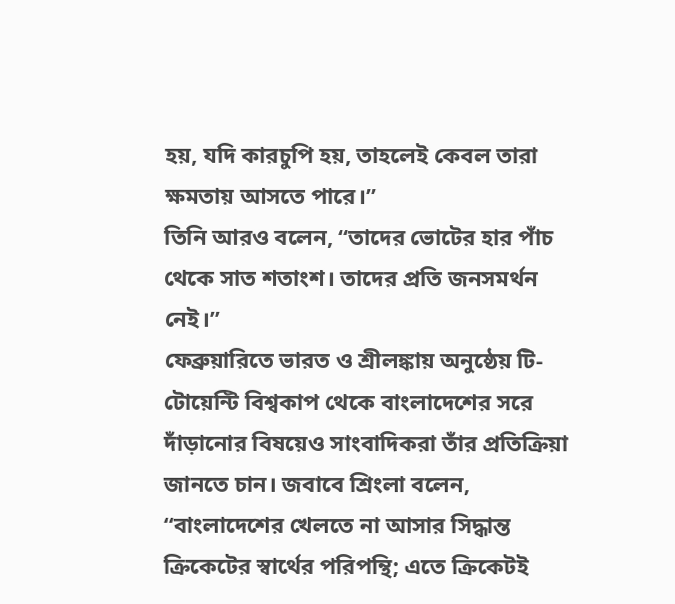হয়, যদি কারচুপি হয়, তাহলেই কেবল তারা ক্ষমতায় আসতে পারে।”
তিনি আরও বলেন, “তাদের ভোটের হার পাঁচ থেকে সাত শতাংশ। তাদের প্রতি জনসমর্থন নেই।”
ফেব্রুয়ারিতে ভারত ও শ্রীলঙ্কায় অনুষ্ঠেয় টি-টোয়েন্টি বিশ্বকাপ থেকে বাংলাদেশের সরে দাঁড়ানোর বিষয়েও সাংবাদিকরা তাঁর প্রতিক্রিয়া জানতে চান। জবাবে শ্রিংলা বলেন, “বাংলাদেশের খেলতে না আসার সিদ্ধান্ত ক্রিকেটের স্বার্থের পরিপন্থি; এতে ক্রিকেটই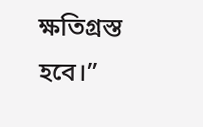ক্ষতিগ্রস্ত হবে।”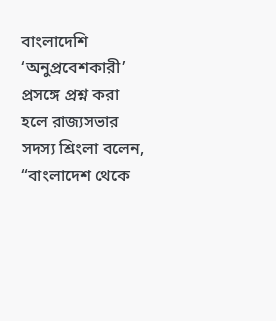বাংলাদেশি ‘অনুপ্রবেশকারী’ প্রসঙ্গে প্রশ্ন করা হলে রাজ্যসভার সদস্য শ্রিংলা বলেন, “বাংলাদেশ থেকে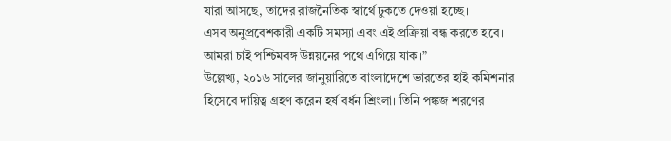যারা আসছে, তাদের রাজনৈতিক স্বার্থে ঢুকতে দেওয়া হচ্ছে।
এসব অনুপ্রবেশকারী একটি সমস্যা এবং এই প্রক্রিয়া বন্ধ করতে হবে। আমরা চাই পশ্চিমবঙ্গ উন্নয়নের পথে এগিয়ে যাক।”
উল্লেখ্য, ২০১৬ সালের জানুয়ারিতে বাংলাদেশে ভারতের হাই কমিশনার হিসেবে দায়িত্ব গ্রহণ করেন হর্ষ বর্ধন শ্রিংলা। তিনি পঙ্কজ শরণের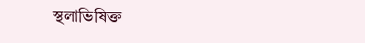স্থলাভিষিক্ত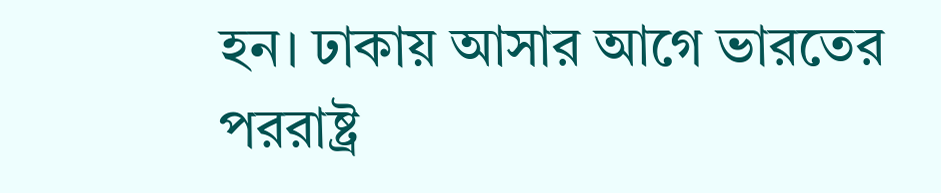হন। ঢাকায় আসার আগে ভারতের পররাষ্ট্র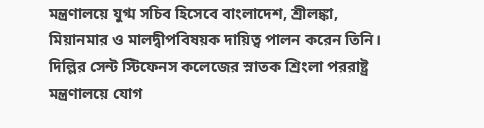মন্ত্রণালয়ে যুগ্ম সচিব হিসেবে বাংলাদেশ, শ্রীলঙ্কা, মিয়ানমার ও মালদ্বীপবিষয়ক দায়িত্ব পালন করেন তিনি।
দিল্লির সেন্ট স্টিফেনস কলেজের স্নাতক শ্রিংলা পররাষ্ট্র মন্ত্রণালয়ে যোগ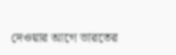দেওয়ার আগে ভারতের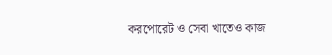করপোরেট ও সেবা খাতেও কাজ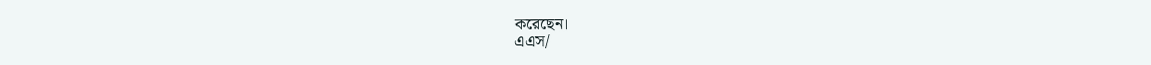করেছেন।
এএস/